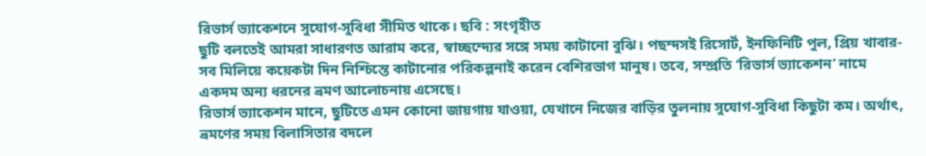রিভার্স ভ্যাকেশনে সুযোগ-সুবিধা সীমিত থাকে। ছবি : সংগৃহীত
ছুটি বলতেই আমরা সাধারণত আরাম করে, স্বাচ্ছন্দ্যের সঙ্গে সময় কাটানো বুঝি। পছন্দসই রিসোর্ট, ইনফিনিটি পুল, প্রিয় খাবার- সব মিলিয়ে কয়েকটা দিন নিশ্চিন্তে কাটানোর পরিকল্পনাই করেন বেশিরভাগ মানুষ। তবে, সম্প্রতি ‘রিভার্স ভ্যাকেশন’ নামে একদম অন্য ধরনের ভ্রমণ আলোচনায় এসেছে।
রিভার্স ভ্যাকেশন মানে, ছুটিতে এমন কোনো জায়গায় যাওয়া, যেখানে নিজের বাড়ির তুলনায় সুযোগ-সুবিধা কিছুটা কম। অর্থাৎ, ভ্রমণের সময় বিলাসিতার বদলে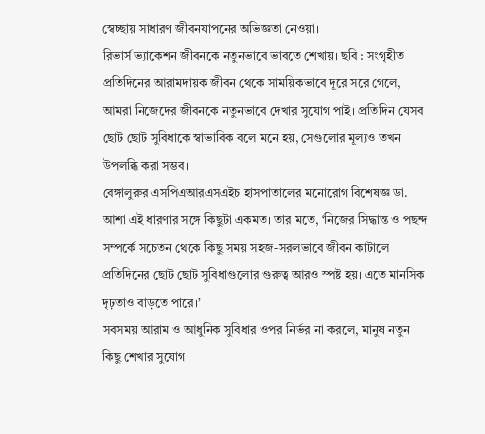স্বেচ্ছায় সাধারণ জীবনযাপনের অভিজ্ঞতা নেওয়া।
রিভার্স ভ্যাকেশন জীবনকে নতুনভাবে ভাবতে শেখায়। ছবি : সংগৃহীত
প্রতিদিনের আরামদায়ক জীবন থেকে সাময়িকভাবে দূরে সরে গেলে, আমরা নিজেদের জীবনকে নতুনভাবে দেখার সুযোগ পাই। প্রতিদিন যেসব ছোট ছোট সুবিধাকে স্বাভাবিক বলে মনে হয়, সেগুলোর মূল্যও তখন উপলব্ধি করা সম্ভব।
বেঙ্গালুরুর এসপিএআরএসএইচ হাসপাতালের মনোরোগ বিশেষজ্ঞ ডা. আশা এই ধারণার সঙ্গে কিছুটা একমত। তার মতে, ‘নিজের সিদ্ধান্ত ও পছন্দ সম্পর্কে সচেতন থেকে কিছু সময় সহজ-সরলভাবে জীবন কাটালে প্রতিদিনের ছোট ছোট সুবিধাগুলোর গুরুত্ব আরও স্পষ্ট হয়। এতে মানসিক দৃঢ়তাও বাড়তে পারে।’
সবসময় আরাম ও আধুনিক সুবিধার ওপর নির্ভর না করলে, মানুষ নতুন কিছু শেখার সুযোগ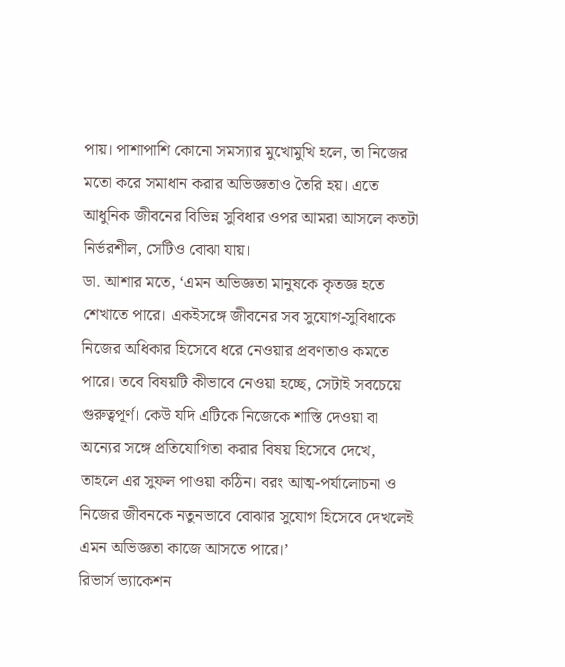পায়। পাশাপাশি কোনো সমস্যার মুখোমুখি হলে, তা নিজের মতো করে সমাধান করার অভিজ্ঞতাও তৈরি হয়। এতে আধুনিক জীবনের বিভিন্ন সুবিধার ওপর আমরা আসলে কতটা নির্ভরশীল, সেটিও বোঝা যায়।
ডা. আশার মতে, ‘এমন অভিজ্ঞতা মানুষকে কৃতজ্ঞ হতে শেখাতে পারে। একইসঙ্গে জীবনের সব সুযোগ-সুবিধাকে নিজের অধিকার হিসেবে ধরে নেওয়ার প্রবণতাও কমতে পারে। তবে বিষয়টি কীভাবে নেওয়া হচ্ছে, সেটাই সবচেয়ে গুরুত্বপূর্ণ। কেউ যদি এটিকে নিজেকে শাস্তি দেওয়া বা অন্যের সঙ্গে প্রতিযোগিতা করার বিষয় হিসেবে দেখে, তাহলে এর সুফল পাওয়া কঠিন। বরং আত্ম-পর্যালোচনা ও নিজের জীবনকে নতুনভাবে বোঝার সুযোগ হিসেবে দেখলেই এমন অভিজ্ঞতা কাজে আসতে পারে।’
রিভার্স ভ্যাকেশন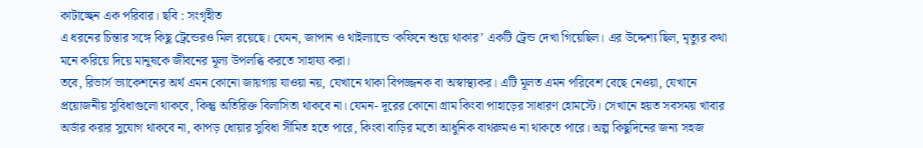কাটাচ্ছেন এক পরিবার। ছবি : সংগৃহীত
এ ধরনের চিন্তার সঙ্গে কিছু ট্রেন্ডেরও মিল রয়েছে। যেমন, জাপান ও থাইল্যান্ডে ‘কফিনে শুয়ে থাকার’ একটি ট্রেন্ড দেখা গিয়েছিল। এর উদ্দেশ্য ছিল, মৃত্যুর কথা মনে করিয়ে দিয়ে মানুষকে জীবনের মূল্য উপলব্ধি করতে সাহায্য করা।
তবে, রিভার্স ভ্যাকেশনের অর্থ এমন কোনো জায়গায় যাওয়া নয়, যেখানে থাকা বিপজ্জনক বা অস্বাস্থ্যকর। এটি মূলত এমন পরিবেশ বেছে নেওয়া, যেখানে প্রয়োজনীয় সুবিধাগুলো থাকবে, কিন্তু অতিরিক্ত বিলাসিতা থাকবে না। যেমন- দূরের কোনো গ্রাম কিংবা পাহাড়ের সাধারণ হোমস্টে। সেখানে হয়ত সবসময় খাবার অর্ডার করার সুযোগ থাকবে না, কাপড় ধোয়ার সুবিধা সীমিত হতে পারে, কিংবা বাড়ির মতো আধুনিক বাথরুমও না থাকতে পারে। অল্প কিছুদিনের জন্য সহজ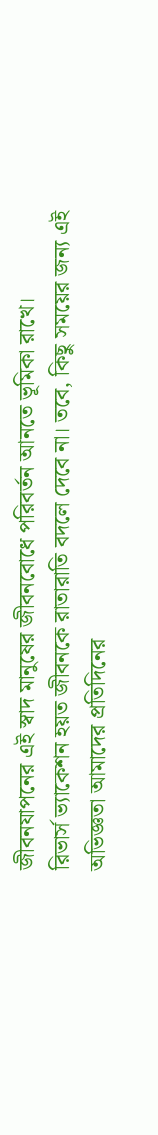জীবনযাপনের এই স্বাদ মানুষের জীবনবোধে পরিবর্তন আনতে ভূমিকা রাখে।
রিভার্স ভ্যাকেশন হয়ত জীবনকে রাতারাতি বদলে দেবে না। তবে, কিছু সময়ের জন্য এই অভিজ্ঞতা আমাদের প্রতিদিনের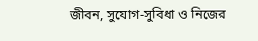জীবন, সুযোগ-সুবিধা ও নিজের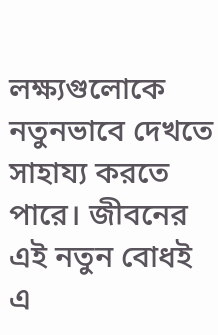লক্ষ্যগুলোকে নতুনভাবে দেখতে সাহায্য করতে পারে। জীবনের এই নতুন বোধই এ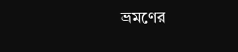ভ্রমণের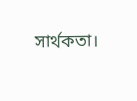সার্থকতা।